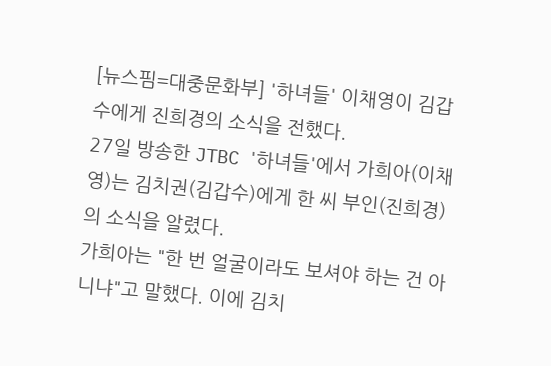[뉴스핌=대중문화부] '하녀들' 이채영이 김갑수에게 진희경의 소식을 전했다.
27일 방송한 JTBC '하녀들'에서 가희아(이채영)는 김치권(김갑수)에게 한 씨 부인(진희경)의 소식을 알렸다.
가희아는 "한 번 얼굴이라도 보셔야 하는 건 아니냐"고 말했다. 이에 김치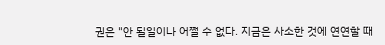권은 "안 될일이나 어쩔 수 없다. 지금은 사소한 것에 연연할 때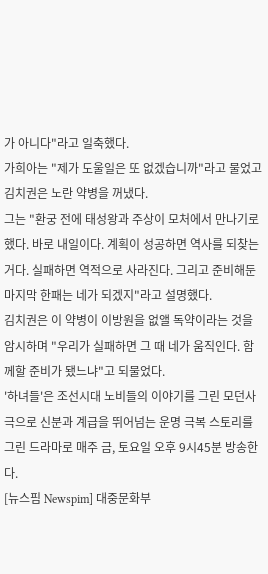가 아니다"라고 일축했다.
가희아는 "제가 도울일은 또 없겠습니까"라고 물었고 김치권은 노란 약병을 꺼냈다.
그는 "환궁 전에 태성왕과 주상이 모처에서 만나기로 했다. 바로 내일이다. 계획이 성공하면 역사를 되찾는 거다. 실패하면 역적으로 사라진다. 그리고 준비해둔 마지막 한패는 네가 되겠지"라고 설명했다.
김치권은 이 약병이 이방원을 없앨 독약이라는 것을 암시하며 "우리가 실패하면 그 때 네가 움직인다. 함께할 준비가 됐느냐"고 되물었다.
'하녀들'은 조선시대 노비들의 이야기를 그린 모던사극으로 신분과 계급을 뛰어넘는 운명 극복 스토리를 그린 드라마로 매주 금, 토요일 오후 9시45분 방송한다.
[뉴스핌 Newspim] 대중문화부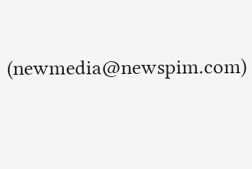(newmedia@newspim.com)